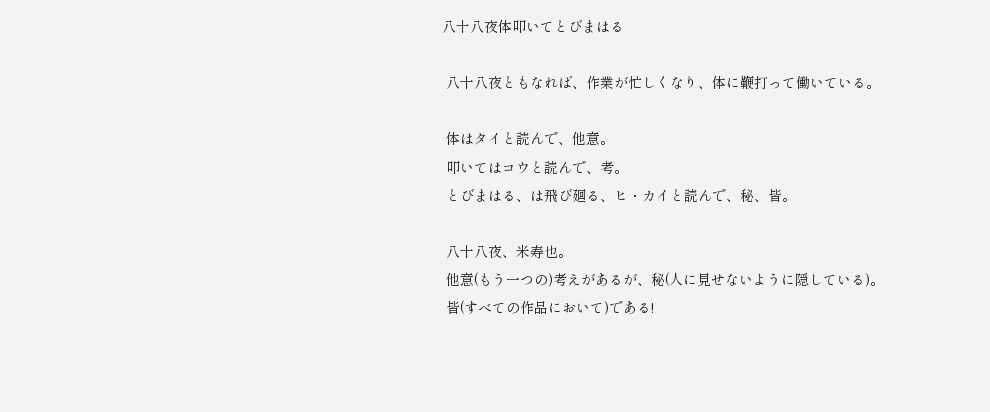八十八夜体叩いてとびまはる

 八十八夜ともなれば、作業が忙しくなり、体に鞭打って働いている。

 体はタイと読んで、他意。
 叩いてはコウと読んで、考。
 とびまはる、は飛び廻る、ヒ・カイと読んで、秘、皆。

 八十八夜、米寿也。
 他意(もう一つの)考えがあるが、秘(人に見せないように隠している)。
 皆(すべての作品において)である!